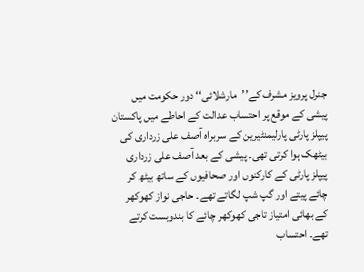جنرل پرویز مشرف کے’’مارشلائی‘‘ دور حکومت میں پیشی کے موقع پر احتساب عدالت کے احاطے میں پاکستان پیپلز پارٹی پارلیمنٹیرین کے سربراہ آصف علی زرداری کی بیٹھک ہوا کرتی تھی۔ پیشی کے بعد آصف علی زرداری پیپلز پارٹی کے کارکنوں اور صحافیوں کے ساتھ بیٹھ کر چائے پیتے اور گپ شپ لگاتے تھے۔ حاجی نواز کھوکھر کے بھائی امتیاز تاجی کھوکھر چائے کا بندوبست کرتے تھے۔ احتساب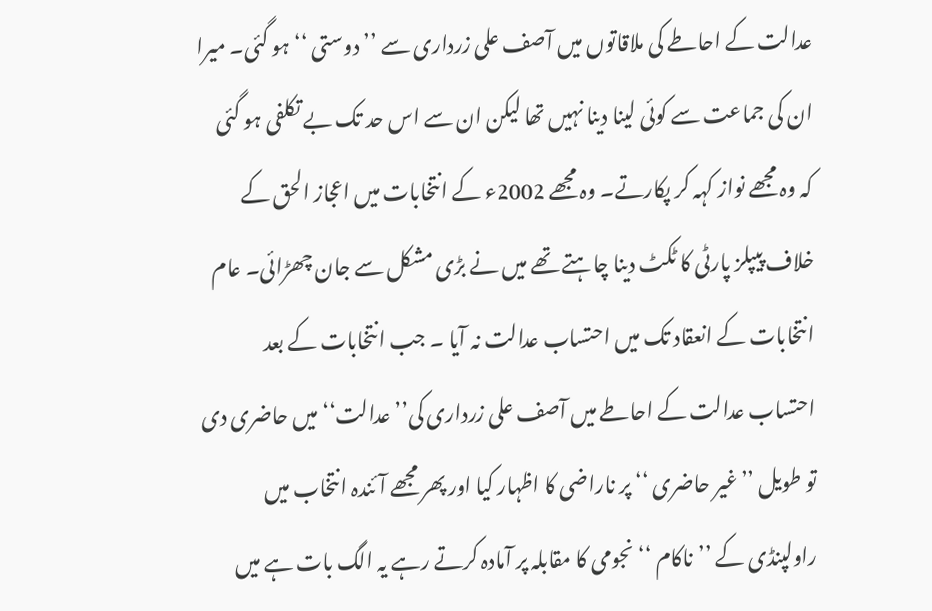عدالت کے احاطے کی ملاقاتوں میں آصف علی زرداری سے ’’دوستی ‘‘ ہو گئی۔ میرا ان کی جماعت سے کوئی لینا دینا نہیں تھا لیکن ان سے اس حد تک بے تکلفی ہو گئی کہ وہ مجھے نواز کہہ کر پکارتے۔ وہ مجھے 2002ء کے انتخابات میں اعجاز الحق کے خلاف پیپلز پارٹی کا ٹکٹ دینا چاہتے تھے میں نے بڑی مشکل سے جان چھڑائی۔ عام انتخابات کے انعقاد تک میں احتساب عدالت نہ آیا ۔ جب انتخابات کے بعد احتساب عدالت کے احاطے میں آصف علی زرداری کی’’ عدالت‘‘ میں حاضری دی تو طویل ’’غیر حاضری ‘‘ پر ناراضی کا اظہار کیا اور پھر مجھے آئندہ انتخاب میں راولپنڈی کے ’’ناکام ‘‘ نجومی کا مقابلہ پر آمادہ کرتے رہے یہ الگ بات ہے میں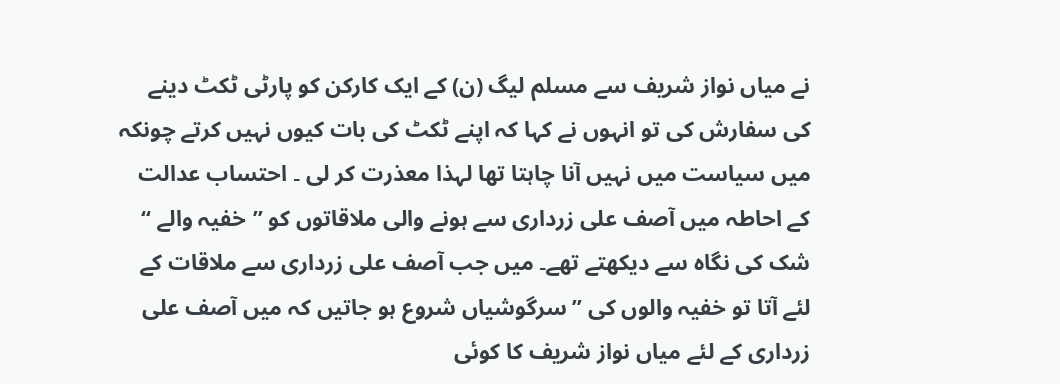نے میاں نواز شریف سے مسلم لیگ (ن) کے ایک کارکن کو پارٹی ٹکٹ دینے کی سفارش کی تو انہوں نے کہا کہ اپنے ٹکٹ کی بات کیوں نہیں کرتے چونکہ میں سیاست میں نہیں آنا چاہتا تھا لہذا معذرت کر لی ۔ احتساب عدالت کے احاطہ میں آصف علی زرداری سے ہونے والی ملاقاتوں کو ’’خفیہ والے ‘‘ شک کی نگاہ سے دیکھتے تھے۔ میں جب آصف علی زرداری سے ملاقات کے لئے آتا تو خفیہ والوں کی ’’ سرگوشیاں شروع ہو جاتیں کہ میں آصف علی زرداری کے لئے میاں نواز شریف کا کوئی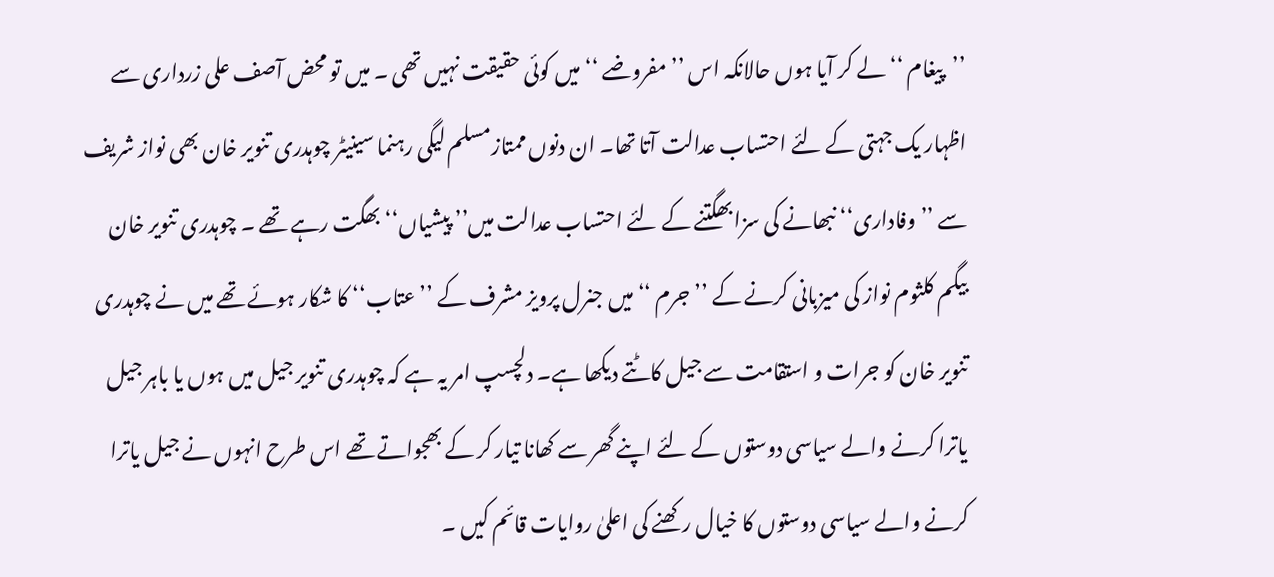’’پیغام ‘‘ لے کر آیا ہوں حالانکہ اس ’’مفروضے ‘‘میں کوئی حقیقت نہیں تھی ۔ میں تو محض آصف علی زرداری سے اظہار یک جہتی کے لئے احتساب عدالت آتا تھا۔ ان دنوں ممتازمسلم لیگی رہنما سینیٹر چوہدری تنویر خان بھی نواز شریف سے ’’ وفاداری‘‘ نبھانے کی سزا بھگتنے کے لئے احتساب عدالت میں’’ پیشیاں‘‘ بھگت رہے تھے ۔ چوہدری تنویر خان بیگم کلثوم نواز کی میزبانی کرنے کے ’’جرم ‘‘ میں جنرل پرویز مشرف کے ’’عتاب‘‘ کا شکار ہوئے تھے میں نے چوہدری تنویر خان کو جرات و استقامت سے جیل کاٹتے دیکھا ہے۔ دلچسپ امر یہ ہے کہ چوہدری تنویر جیل میں ہوں یا باہر جیل یاترا کرنے والے سیاسی دوستوں کے لئے اپنے گھر سے کھانا تیار کر کے بھجواتے تھے اس طرح انہوں نے جیل یاترا کرنے والے سیاسی دوستوں کا خیال رکھنے کی اعلیٰ روایات قائم کیں ۔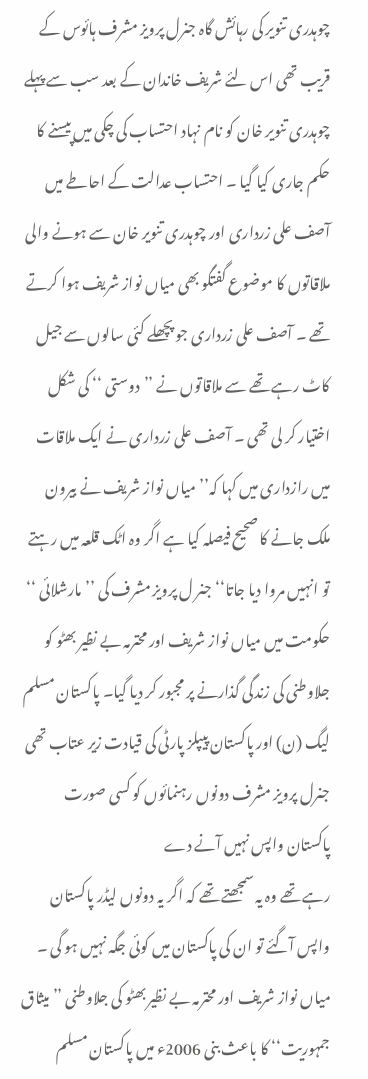چوہدری تنویر کی رہائش گاہ جنرل پرویز مشرف ہائوس کے قریب تھی اس لئے شریف خاندان کے بعد سب سے پہلے چوہدری تنویر خان کو نام نہاد احتساب کی چکی میں پیسنے کا حکم جاری کیا گیا ۔ احتساب عدالت کے احاطے میں آصف علی زرداری اور چوہدری تنویر خان سے ہونے والی ملاقاتوں کا موضوع گفتگو بھی میاں نواز شریف ہوا کرتے تھے ۔ آصف علی زرداری جو پچھلے کئی سالوں سے جیل کاٹ رہے تھے سے ملاقاتوں نے ’’دوستی ‘‘ کی شکل اختیار کر لی تھی ۔ آصف علی زرداری نے ایک ملاقات میں رازداری میں کہا کہ’’ میاں نواز شریف نے بیرون ملک جانے کا صحیح فیصلہ کیا ہے اگر وہ اٹک قلعہ میں رہتے تو انہیں مروا دیا جاتا‘‘ جنر ل پرویز مشرف کی ’’مارشلائی ‘‘ حکومت میں میاں نواز شریف اور محترمہ بے نظیر بھٹو کو جلاوطنی کی زندگی گذارنے پر مجبور کر دیا گیا۔ پاکستان مسلم لیگ (ن) اور پاکستان پیپلز پارٹی کی قیادت زیر عتاب تھی جنرل پرویز مشرف دونوں رہنمائوں کو کسی صورت پاکستان واپس نہیں آنے دے
رہے تھے وہ یہ سمجھتے تھے کہ اگر یہ دونوں لیڈر پاکستان واپس آگئے تو ان کی پاکستان میں کوئی جگہ نہیں ہو گی ۔ میاں نواز شریف اور محترمہ بے نظیر بھٹو کی جلاوطنی ’’میثاق جمہوریت‘‘ کا باعث بنی 2006ء میں پاکستان مسلم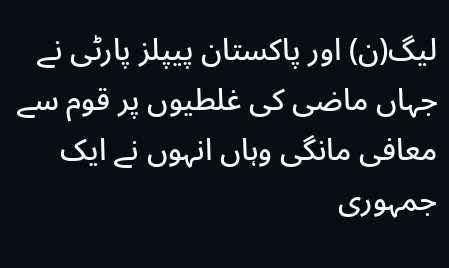لیگ(ن) اور پاکستان پیپلز پارٹی نے جہاں ماضی کی غلطیوں پر قوم سے معافی مانگی وہاں انہوں نے ایک جمہوری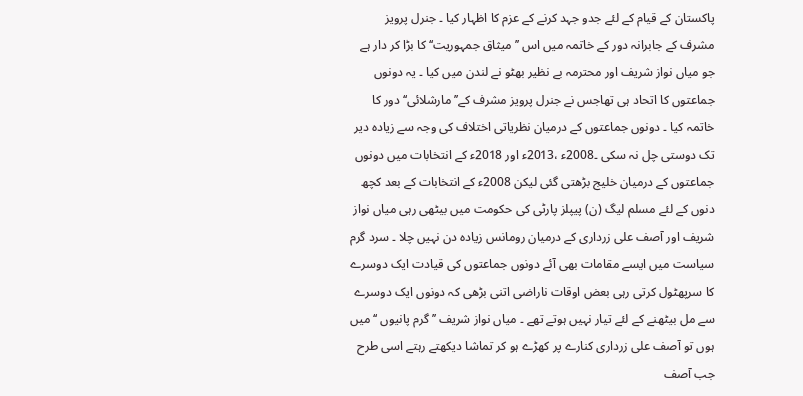پاکستان کے قیام کے لئے جدو جہد کرنے کے عزم کا اظہار کیا ۔ جنرل پرویز مشرف کے جابرانہ دور کے خاتمہ میں اس ’’میثاق جمہوریت‘‘ کا بڑا کر دار ہے جو میاں نواز شریف اور محترمہ بے نظیر بھٹو نے لندن میں کیا ۔ یہ دونوں جماعتوں کا اتحاد ہی تھاجس نے جنرل پرویز مشرف کے’’ مارشلائی‘‘ دور کا خاتمہ کیا ۔ دونوں جماعتوں کے درمیان نظریاتی اختلاف کی وجہ سے زیادہ دیر تک دوستی چل نہ سکی ۔2008ء ،2013ء اور 2018ء کے انتخابات میں دونوں جماعتوں کے درمیان خلیج بڑھتی گئی لیکن 2008ء کے انتخابات کے بعد کچھ دنوں کے لئے مسلم لیگ (ن) پیپلز پارٹی کی حکومت میں بیٹھی رہی میاں نواز شریف اور آصف علی زرداری کے درمیان رومانس زیادہ دن نہیں چلا ۔ سرد گرم سیاست میں ایسے مقامات بھی آئے دونوں جماعتوں کی قیادت ایک دوسرے کا سرپھٹول کرتی رہی بعض اوقات ناراضی اتنی بڑھی کہ دونوں ایک دوسرے سے مل بیٹھنے کے لئے تیار نہیں ہوتے تھے ۔ میاں نواز شریف ’’گرم پانیوں ‘‘ میں ہوں تو آصف علی زرداری کنارے پر کھڑے ہو کر تماشا دیکھتے رہتے اسی طرح جب آصف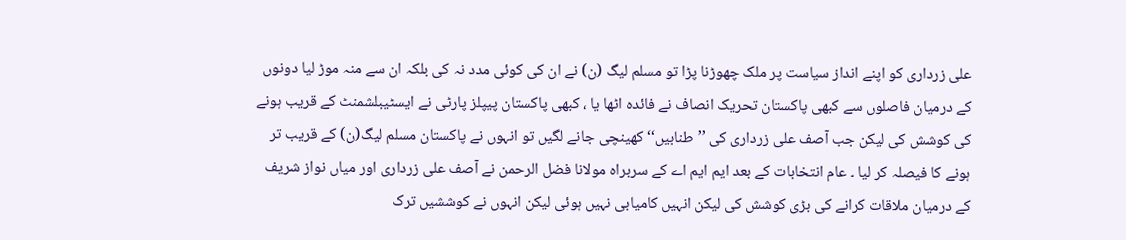علی زرداری کو اپنے انداز سیاست پر ملک چھوڑنا پڑا تو مسلم لیگ (ن) نے ان کی کوئی مدد نہ کی بلکہ ان سے منہ موڑ لیا دونوں کے درمیان فاصلوں سے کبھی پاکستان تحریک انصاف نے فائدہ اٹھا یا ، کبھی پاکستان پیپلز پارٹی نے ایسٹیبلشمنٹ کے قریب ہونے کی کوشش کی لیکن جب آصف علی زرداری کی ’’طنابیں‘‘ کھینچی جانے لگیں تو انہوں نے پاکستان مسلم لیگ(ن) کے قریب تر ہونے کا فیصلہ کر لیا ۔ عام انتخابات کے بعد ایم ایم اے کے سربراہ مولانا فضل الرحمن نے آصف علی زرداری اور میاں نواز شریف کے درمیان ملاقات کرانے کی بڑی کوشش کی لیکن انہیں کامیابی نہیں ہوئی لیکن انہوں نے کوششیں ترک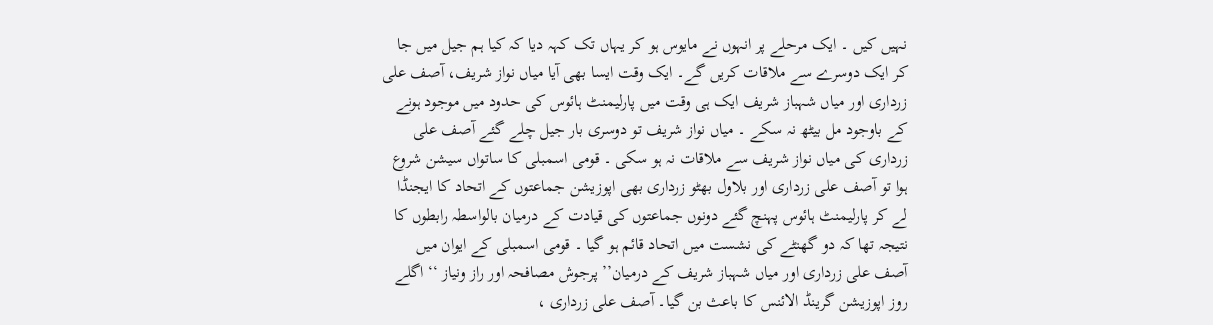نہیں کیں ۔ ایک مرحلے پر انہوں نے مایوس ہو کر یہاں تک کہہ دیا کہ کیا ہم جیل میں جا کر ایک دوسرے سے ملاقات کریں گے۔ ایک وقت ایسا بھی آیا میاں نواز شریف، آصف علی زرداری اور میاں شہباز شریف ایک ہی وقت میں پارلیمنٹ ہائوس کی حدود میں موجود ہونے کے باوجود مل بیٹھ نہ سکے ۔ میاں نواز شریف تو دوسری بار جیل چلے گئے آصف علی زرداری کی میاں نواز شریف سے ملاقات نہ ہو سکی ۔ قومی اسمبلی کا ساتواں سیشن شروع ہوا تو آصف علی زرداری اور بلاول بھٹو زرداری بھی اپوزیشن جماعتوں کے اتحاد کا ایجنڈا لے کر پارلیمنٹ ہائوس پہنچ گئے دونوں جماعتوں کی قیادت کے درمیان بالواسطہ رابطوں کا نتیجہ تھا کہ دو گھنٹے کی نشست میں اتحاد قائم ہو گیا ۔ قومی اسمبلی کے ایوان میں آصف علی زرداری اور میاں شہباز شریف کے درمیان’’ پرجوش مصافحہ اور راز ونیاز ‘‘ اگلے روز اپوزیشن گرینڈ الائنس کا باعث بن گیا۔ آصف علی زرداری ،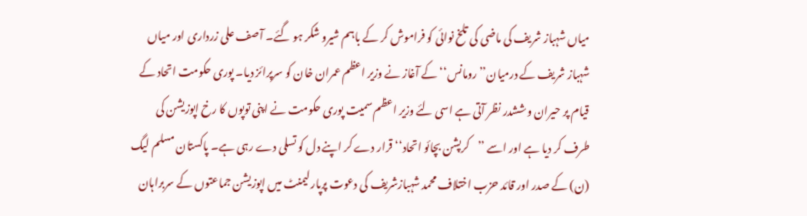میاں شہباز شریف کی ماضی کی تلخ نوائی کو فراموش کر کے باہم شیرو شکر ہو گئے۔ آصف علی زرداری اور میاں شہباز شریف کے درمیان’’رومانس‘‘ کے آغاز نے وزیر اعظم عمران خان کو سرپرائز دیا۔ پوری حکومت اتحاد کے قیام پر حیران وششدر نظر آتی ہے اسی لئے وزیر اعظم سمیت پوری حکومت نے اپنی توپوں کا رخ اپوزیشن کی طرف کر دیا ہے اور اسے ’’کرپشن بچائو اتحاد‘‘ قرار دے کر اپنے دل کو تسلی دے رہی ہے۔ پاکستان مسلم لیگ (ن) کے صدر اور قائد حزب اختلاف محمد شہبازشریف کی دعوت پرپارلیمنٹ میں اپوزیشن جماعتوں کے سربراہان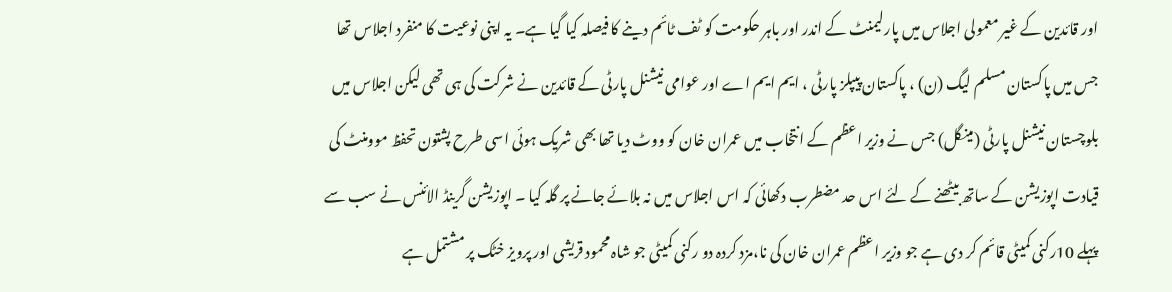اور قائدین کے غیر معمولی اجلاس میں پارلیمنٹ کے اندر اور باہر حکومت کو ٹف ٹائم دینے کا فیصلہ کیا گیا ہے۔ یہ اپنی نوعیت کا منفرد اجلاس تھا جس میں پاکستان مسلم لیگ (ن) ، پاکستان پیپلز پارٹی ، ایم ایم اے اور عوامی نیشنل پارٹی کے قائدین نے شرکت کی ہی تھی لیکن اجلاس میں بلوچستان نیشنل پارٹی (مینگل) جس نے وزیر اعظم کے انتخاب میں عمران خان کو ووٹ دیا تھا بھی شریک ہوئی اسی طرح پشتون تحفظ موومنٹ کی قیادت اپوزیشن کے ساتھ بیٹھنے کے لئے اس حد مضطرب دکھائی کہ اس اجلاس میں نہ بلائے جانے پر گلہ کیا ۔ اپوزیشن گرینڈ الائنس نے سب سے پہلے 10رکنی کمیٹی قائم کر دی ہے جو وزیر اعظم عمران خان کی نا،مزد کردہ دو رکنی کمیٹی جو شاہ محمود قریشی اور پرویز خٹک پر مشتمل ہے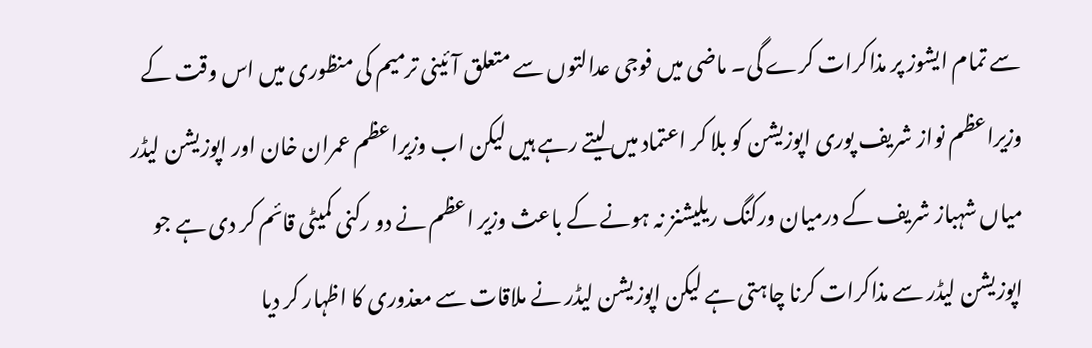سے تمام ایشوز پر مذاکرات کرے گی۔ ماضی میں فوجی عدالتوں سے متعلق آئینی ترمیم کی منظوری میں اس وقت کے وزیراعظم نواز شریف پوری اپوزیشن کو بلا کر اعتماد میں لیتے رہے ہیں لیکن اب وزیراعظم عمران خان اور اپوزیشن لیڈر میاں شہباز شریف کے درمیان ورکنگ ریلیشنز نہ ہونے کے باعث وزیر اعظم نے دو رکنی کمیٹی قائم کر دی ہے جو اپوزیشن لیڈر سے مذاکرات کرنا چاہتی ہے لیکن اپوزیشن لیڈر نے ملاقات سے معذوری کا اظہار کر دیا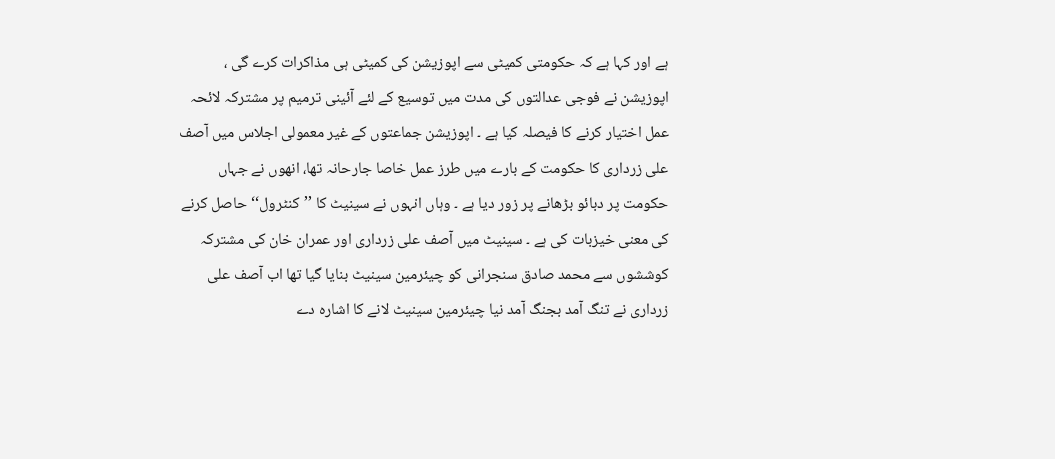ہے اور کہا ہے کہ حکومتی کمیٹی سے اپوزیشن کی کمیٹی ہی مذاکرات کرے گی ، اپوزیشن نے فوجی عدالتوں کی مدت میں توسیع کے لئے آئینی ترمیم پر مشترکہ لائحہ عمل اختیار کرنے کا فیصلہ کیا ہے ۔ اپوزیشن جماعتوں کے غیر معمولی اجلاس میں آصف علی زرداری کا حکومت کے بارے میں طرز عمل خاصا جارحانہ تھا، انھوں نے جہاں حکومت پر دبائو بڑھانے پر زور دیا ہے ۔ وہاں انہوں نے سینیٹ کا ’’کنٹرول‘‘ حاصل کرنے کی معنی خیزبات کی ہے ۔ سینیٹ میں آصف علی زرداری اور عمران خان کی مشترکہ کوششوں سے محمد صادق سنجرانی کو چیئرمین سینیٹ بنایا گیا تھا اب آصف علی زرداری نے تنگ آمد بجنگ آمد نیا چیئرمین سینیٹ لانے کا اشارہ دے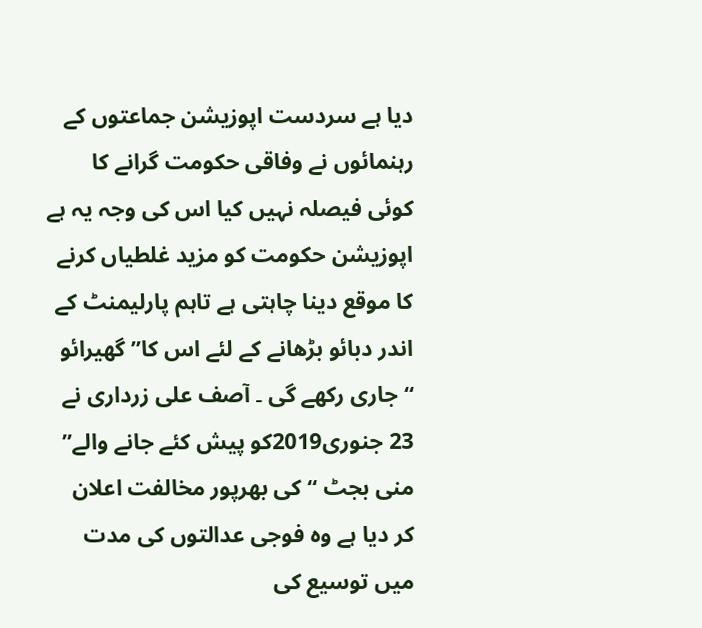دیا ہے سردست اپوزیشن جماعتوں کے رہنمائوں نے وفاقی حکومت گرانے کا کوئی فیصلہ نہیں کیا اس کی وجہ یہ ہے اپوزیشن حکومت کو مزید غلطیاں کرنے کا موقع دینا چاہتی ہے تاہم پارلیمنٹ کے اندر دبائو بڑھانے کے لئے اس کا’’ گھیرائو ‘‘ جاری رکھے گی ۔ آصف علی زرداری نے 23 جنوری2019کو پیش کئے جانے والے’’ منی بجٹ ‘‘کی بھرپور مخالفت اعلان کر دیا ہے وہ فوجی عدالتوں کی مدت میں توسیع کی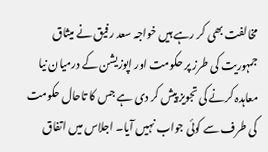مخالفت بھی کر رہے ہیں خواجہ سعد رفیق نے میثاق جمہوریت کی طرز پر حکومت اور اپوزیشن کے درمیان نیا معاہدہ کرنے کی تجویز پیش کر دی ہے جس کا تاحال حکومت کی طرف سے کوئی جواب نہیں آیا۔ اجلاس میں اتفاق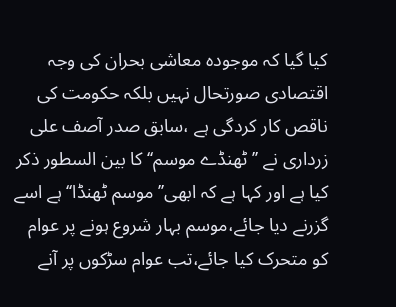کیا گیا کہ موجودہ معاشی بحران کی وجہ اقتصادی صورتحال نہیں بلکہ حکومت کی ناقص کار کردگی ہے ،سابق صدر آصف علی زرداری نے ’’ٹھنڈے موسم‘‘ کا بین السطور ذکر کیا ہے اور کہا ہے کہ ابھی’’ موسم ٹھنڈا‘‘ ہے اسے گزرنے دیا جائے،موسم بہار شروع ہونے پر عوام کو متحرک کیا جائے،تب عوام سڑکوں پر آنے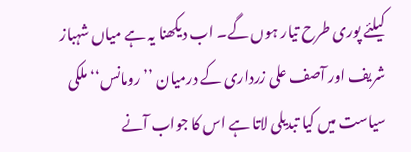کیلئے پوری طرح تیار ہوں گے۔ اب دیکھنا یہ ہے میاں شہباز شریف اور آصف علی زرداری کے درمیان ’’رومانس‘‘ ملکی سیاست میں کیا تبدیلی لاتا ہے اس کا جواب آنے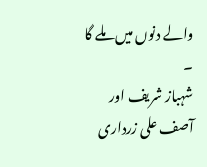والے دنوں میں ملے گا ۔
شہباز شریف اور آصف علی زرداری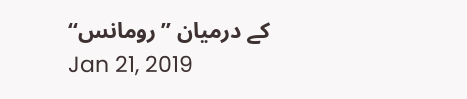کے درمیان ’’رومانس‘‘
Jan 21, 2019